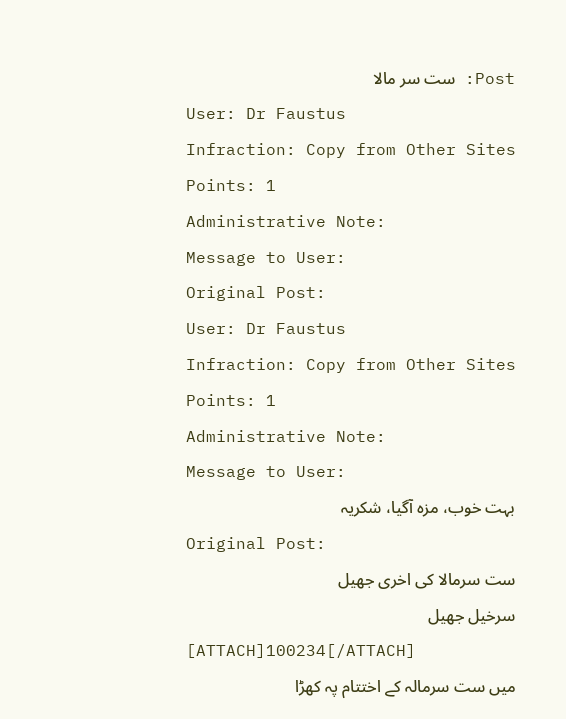Post: ست سر مالا
User: Dr Faustus
Infraction: Copy from Other Sites
Points: 1
Administrative Note:
Message to User:
Original Post:
User: Dr Faustus
Infraction: Copy from Other Sites
Points: 1
Administrative Note:
Message to User:
بہت خوب، مزہ آگیا، شکریہ
Original Post:
ست سرمالا کی اخری جھیل
سرخیل جھیل
[ATTACH]100234[/ATTACH]
میں ست سرمالہ کے اختتام پہ کھڑا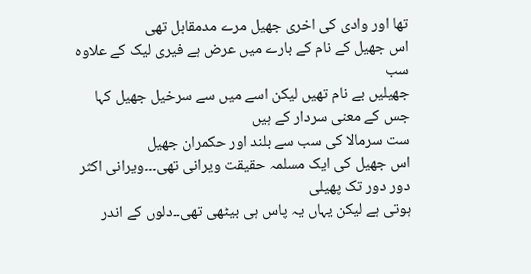تھا اور وادی کی اخری جھیل مرے مدمقابل تھی
اس جھیل کے نام کے بارے میں عرض ہے فیری لیک کے علاوہ سب
جھیلیں بے نام تھیں لیکن اسے میں سے سرخیل جھیل کہا جس کے معنی سردار کے ہیں
ست سرمالا کی سب سے بلند اور حکمران جھیل
اس جھیل کی ایک مسلمہ حقیقت ویرانی تھی۔۔۔ویرانی اکثر دور دور تک پھیلی
ہوتی ہے لیکن یہاں یہ پاس ہی بیٹھی تھی۔۔دلوں کے اندر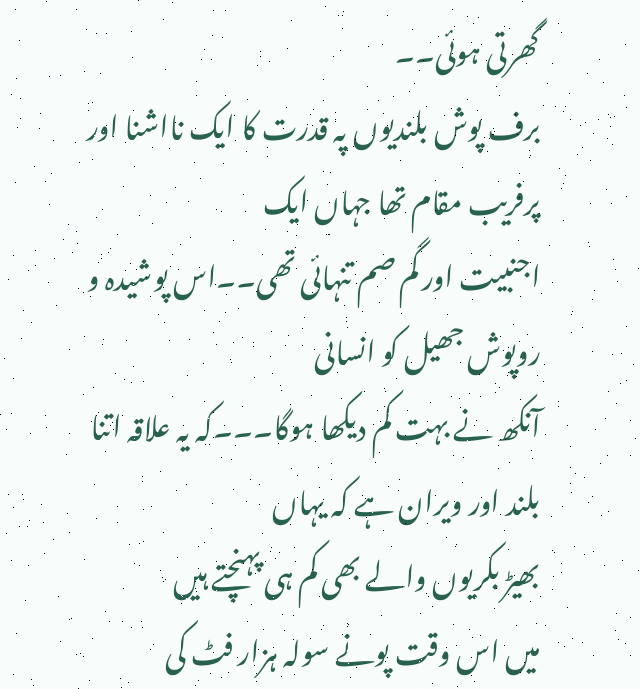گھرتی ہوئی۔۔
برف پوش بلندیوں پہ قدرت کا ایک نااشنا اور پرفریب مقام تھا جہاں ایک
اجنبیت اور گم صم تنہائی تھی۔۔اس پوشیدہ و روپوش جھیل کو انسانی
آنکھ نے بہت کم دیکھا ہوگا۔۔۔کہ یہ علاقہ اتنا بلند اور ویران ہے کہ یہاں
بھیڑ بکریوں والے بھی کم ہی پہنچتے ہیں
میں اس وقت پونے سولہ ہزار فٹ کی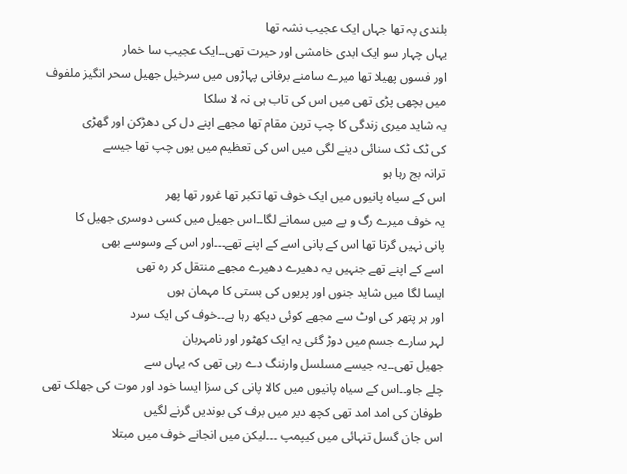بلندی پہ تھا جہاں ایک عجیب نشہ تھا
یہاں چہار سو ایک ابدی خامشی اور حیرت تھی۔۔ایک عجیب سا خمار
اور فسوں پھیلا تھا میرے سامنے برفانی پہاڑوں میں سرخیل جھیل سحر انگیز ملفوف
میں بچھی پڑی تھی میں اس کی تاب ہی نہ لا سلکا
یہ شاید میری زندگی کا چپ ترین مقام تھا مجھے اپنے دل کی دھڑکن اور گھڑی
کی ٹک ٹک سنائی دینے لگی میں اس کی تعظیم میں یوں چپ تھا جیسے
ترانہ بج رہا ہو
اس کے سیاہ پانیوں میں ایک خوف تھا تکبر تھا غرور تھا پھر
یہ خوف میرے رگ و پے میں سمانے لگا۔۔اس جھیل میں کسی دوسری جھیل کا
پانی نہیں گرتا تھا اس کے پانی اسے کے اپنے تھے۔۔۔اور اس کے وسوسے بھی
اسے کے اپنے تھے جنہیں یہ دھیرے دھیرے مجھے منتقل کر رہ تھی
ایسا لگا میں شاید جنوں اور پریوں کی بستی کا مہمان ہوں
اور ہر پتھر کی اوٹ سے مجھے کوئی دیکھ رہا ہے۔۔خوف کی ایک سرد
لہر سارے جسم میں دوڑ گئی یہ ایک کھٹور اور نامہربان
جھیل تھی۔۔یہ جیسے مسلسل وارننگ دے رہی تھی کہ یہاں سے
چلے جاو۔۔اس کے سیاہ پانیوں میں کالا پانی کی سزا ایسا خود اور موت کی جھلک تھی
طوفان کی امد امد تھی کچھ دیر میں برف کی بوندیں گرنے لگیں
اس جان گسل تنہائی میں کیپمپ ۔۔۔لیکن میں انجانے خوف میں مبتلا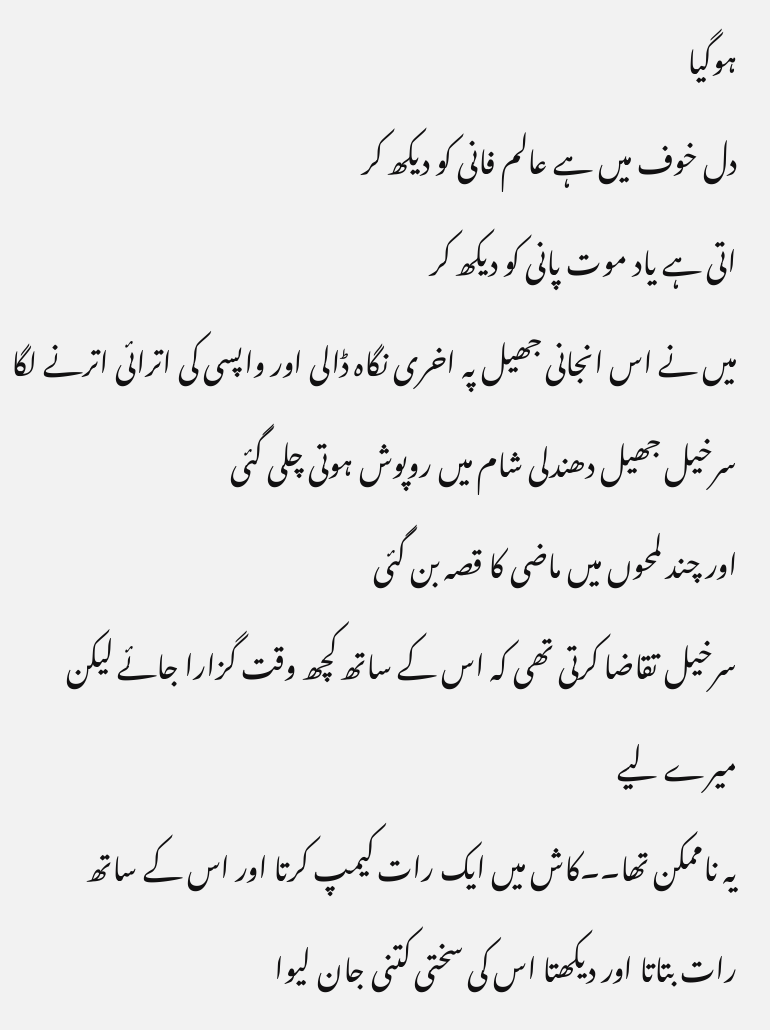ہوگیا
دل خوف میں ہے عالم فانی کو دیکھ کر
اتی ہے یاد موت پانی کو دیکھ کر
میں نے اس انجانی جھیل پہ اخری نگاہ ڈالی اور واپسی کی اترائی اترنے لگا
سرخیل جھیل دھندلی شام میں روپوش ہوتی چلی گئی
اور چند لمحوں میں ماضی کا قصہ بن گئی
سرخیل تقاضا کرتی تھی کہ اس کے ساتھ کچھ وقت گزارا جائے لیکن میرے لیے
یہ ناممکن تھا۔۔کاش میں ایک رات کیمپ کرتا اور اس کے ساتھ
رات بتاتا اور دیکھتا اس کی سختی کتنی جان لیوا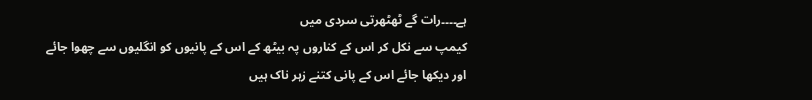ہے۔۔۔۔رات گے ٹھٹھرتی سردی میں
کیمپ سے نکل کر اس کے کناروں پہ بیٹھ کے اس کے پانیوں کو انگلیوں سے چھوا جائے
اور دیکھا جائے اس کے پانی کتنے زہر ناک ہیں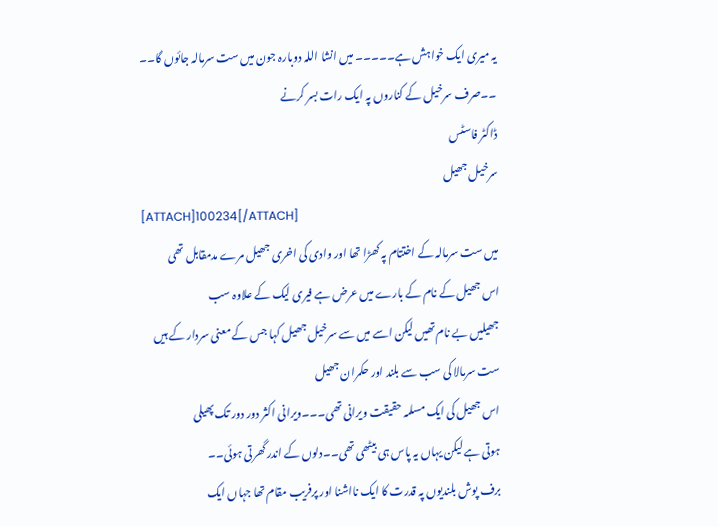یہ میری ایک خواہش ہے۔۔۔۔۔ میں انشا اللہ دوبارہ جون میں ست سرمالہ جائوں گا۔۔
۔۔صرف سرخیل کے کناروں پہ ایک رات بسر کرنے
ڈاکٹر فاسٹس
سرخیل جھیل
[ATTACH]100234[/ATTACH]
میں ست سرمالہ کے اختتام پہ کھڑا تھا اور وادی کی اخری جھیل مرے مدمقابل تھی
اس جھیل کے نام کے بارے میں عرض ہے فیری لیک کے علاوہ سب
جھیلیں بے نام تھیں لیکن اسے میں سے سرخیل جھیل کہا جس کے معنی سردار کے ہیں
ست سرمالا کی سب سے بلند اور حکمران جھیل
اس جھیل کی ایک مسلمہ حقیقت ویرانی تھی۔۔۔ویرانی اکثر دور دور تک پھیلی
ہوتی ہے لیکن یہاں یہ پاس ہی بیٹھی تھی۔۔دلوں کے اندر گھرتی ہوئی۔۔
برف پوش بلندیوں پہ قدرت کا ایک نااشنا اور پرفریب مقام تھا جہاں ایک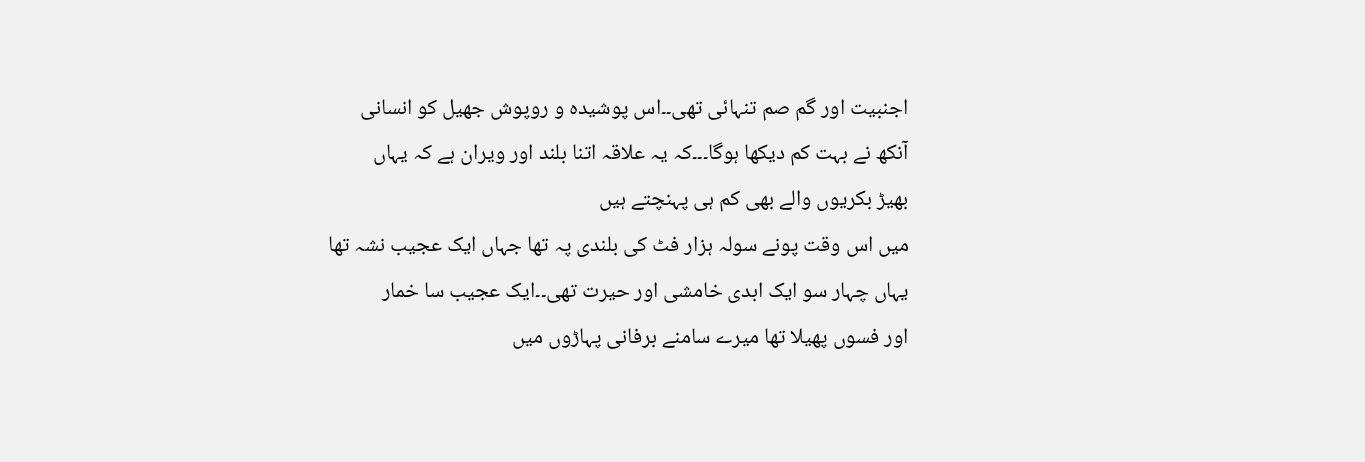اجنبیت اور گم صم تنہائی تھی۔۔اس پوشیدہ و روپوش جھیل کو انسانی
آنکھ نے بہت کم دیکھا ہوگا۔۔۔کہ یہ علاقہ اتنا بلند اور ویران ہے کہ یہاں
بھیڑ بکریوں والے بھی کم ہی پہنچتے ہیں
میں اس وقت پونے سولہ ہزار فٹ کی بلندی پہ تھا جہاں ایک عجیب نشہ تھا
یہاں چہار سو ایک ابدی خامشی اور حیرت تھی۔۔ایک عجیب سا خمار
اور فسوں پھیلا تھا میرے سامنے برفانی پہاڑوں میں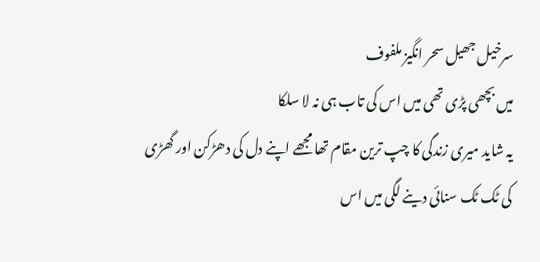سرخیل جھیل سحر انگیز ملفوف
میں بچھی پڑی تھی میں اس کی تاب ہی نہ لا سلکا
یہ شاید میری زندگی کا چپ ترین مقام تھا مجھے اپنے دل کی دھڑکن اور گھڑی
کی ٹک ٹک سنائی دینے لگی میں اس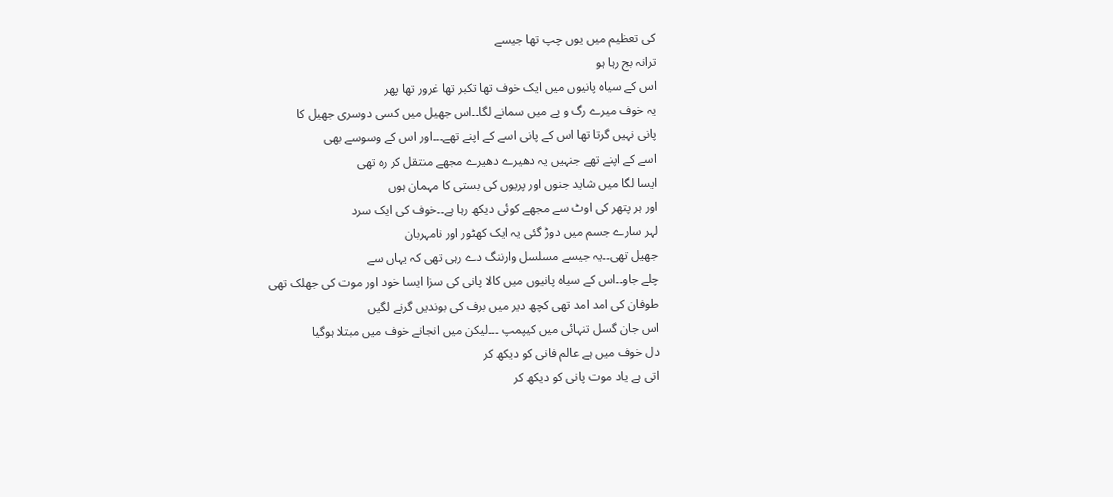کی تعظیم میں یوں چپ تھا جیسے
ترانہ بج رہا ہو
اس کے سیاہ پانیوں میں ایک خوف تھا تکبر تھا غرور تھا پھر
یہ خوف میرے رگ و پے میں سمانے لگا۔۔اس جھیل میں کسی دوسری جھیل کا
پانی نہیں گرتا تھا اس کے پانی اسے کے اپنے تھے۔۔۔اور اس کے وسوسے بھی
اسے کے اپنے تھے جنہیں یہ دھیرے دھیرے مجھے منتقل کر رہ تھی
ایسا لگا میں شاید جنوں اور پریوں کی بستی کا مہمان ہوں
اور ہر پتھر کی اوٹ سے مجھے کوئی دیکھ رہا ہے۔۔خوف کی ایک سرد
لہر سارے جسم میں دوڑ گئی یہ ایک کھٹور اور نامہربان
جھیل تھی۔۔یہ جیسے مسلسل وارننگ دے رہی تھی کہ یہاں سے
چلے جاو۔۔اس کے سیاہ پانیوں میں کالا پانی کی سزا ایسا خود اور موت کی جھلک تھی
طوفان کی امد امد تھی کچھ دیر میں برف کی بوندیں گرنے لگیں
اس جان گسل تنہائی میں کیپمپ ۔۔۔لیکن میں انجانے خوف میں مبتلا ہوگیا
دل خوف میں ہے عالم فانی کو دیکھ کر
اتی ہے یاد موت پانی کو دیکھ کر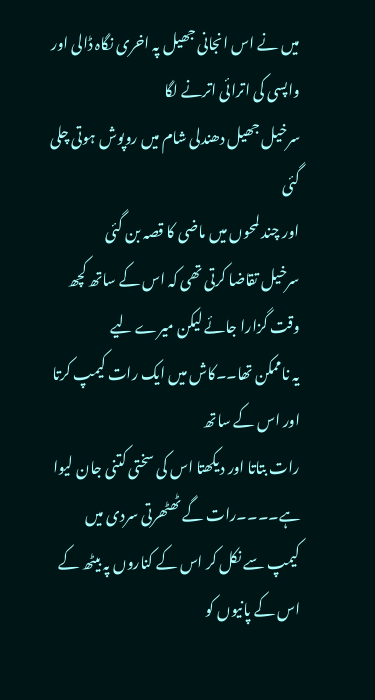میں نے اس انجانی جھیل پہ اخری نگاہ ڈالی اور واپسی کی اترائی اترنے لگا
سرخیل جھیل دھندلی شام میں روپوش ہوتی چلی گئی
اور چند لمحوں میں ماضی کا قصہ بن گئی
سرخیل تقاضا کرتی تھی کہ اس کے ساتھ کچھ وقت گزارا جائے لیکن میرے لیے
یہ ناممکن تھا۔۔کاش میں ایک رات کیمپ کرتا اور اس کے ساتھ
رات بتاتا اور دیکھتا اس کی سختی کتنی جان لیوا ہے۔۔۔۔رات گے ٹھٹھرتی سردی میں
کیمپ سے نکل کر اس کے کناروں پہ بیٹھ کے اس کے پانیوں کو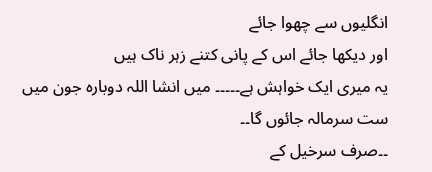انگلیوں سے چھوا جائے
اور دیکھا جائے اس کے پانی کتنے زہر ناک ہیں
یہ میری ایک خواہش ہے۔۔۔۔۔ میں انشا اللہ دوبارہ جون میں ست سرمالہ جائوں گا۔۔
۔۔صرف سرخیل کے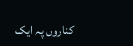کناروں پہ ایک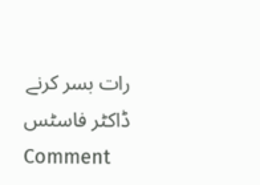رات بسر کرنے
ڈاکٹر فاسٹس
Comment